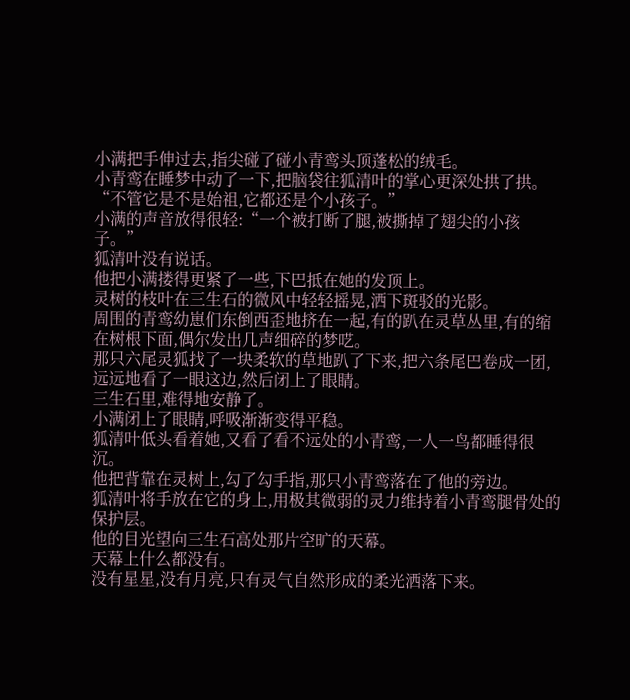小满把手伸过去,指尖碰了碰小青鸾头顶蓬松的绒毛。
小青鸾在睡梦中动了一下,把脑袋往狐清叶的掌心更深处拱了拱。
“不管它是不是始祖,它都还是个小孩子。”
小满的声音放得很轻:“一个被打断了腿,被撕掉了翅尖的小孩子。”
狐清叶没有说话。
他把小满搂得更紧了一些,下巴抵在她的发顶上。
灵树的枝叶在三生石的微风中轻轻摇晃,洒下斑驳的光影。
周围的青鸾幼崽们东倒西歪地挤在一起,有的趴在灵草丛里,有的缩在树根下面,偶尔发出几声细碎的梦呓。
那只六尾灵狐找了一块柔软的草地趴了下来,把六条尾巴卷成一团,远远地看了一眼这边,然后闭上了眼睛。
三生石里,难得地安静了。
小满闭上了眼睛,呼吸渐渐变得平稳。
狐清叶低头看着她,又看了看不远处的小青鸾,一人一鸟都睡得很沉。
他把背靠在灵树上,勾了勾手指,那只小青鸾落在了他的旁边。
狐清叶将手放在它的身上,用极其微弱的灵力维持着小青鸾腿骨处的保护层。
他的目光望向三生石高处那片空旷的天幕。
天幕上什么都没有。
没有星星,没有月亮,只有灵气自然形成的柔光洒落下来。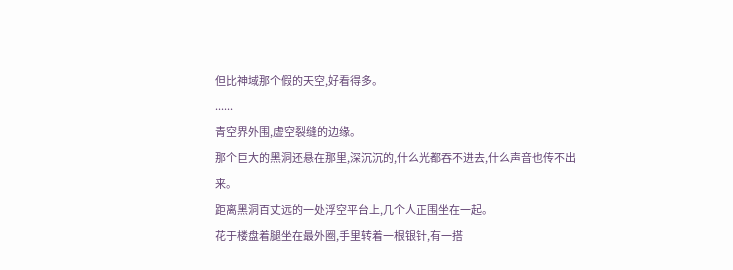但比神域那个假的天空,好看得多。
......
青空界外围,虚空裂缝的边缘。
那个巨大的黑洞还悬在那里,深沉沉的,什么光都吞不进去,什么声音也传不出来。
距离黑洞百丈远的一处浮空平台上,几个人正围坐在一起。
花于楼盘着腿坐在最外圈,手里转着一根银针,有一搭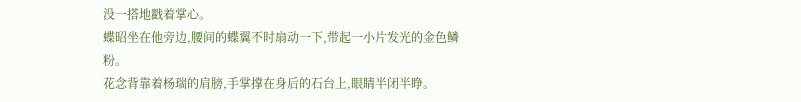没一搭地戳着掌心。
蝶昭坐在他旁边,腰间的蝶翼不时扇动一下,带起一小片发光的金色鳞粉。
花念背靠着杨瑞的肩膀,手掌撑在身后的石台上,眼睛半闭半睁。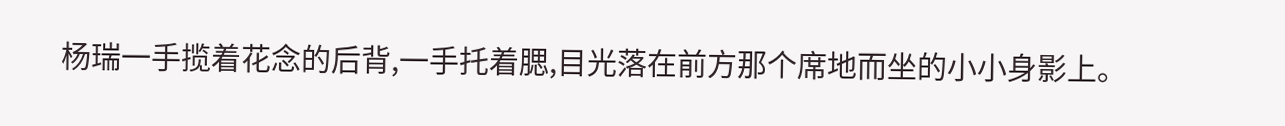杨瑞一手揽着花念的后背,一手托着腮,目光落在前方那个席地而坐的小小身影上。